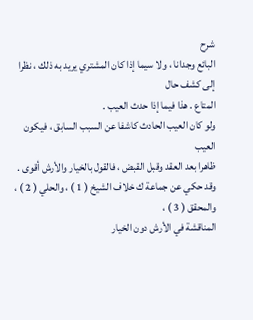شرح
البائع وجدانا ، ولا سيما إذا كان المشتري يريد به ذلك ، نظرا إلى كشف حال
المتاع . هذا فيما إذا حدث العيب .
ولو كان العيب الحادث كاشفا عن السبب السابق ، فيكون العيب
ظاهرا بعد العقد وقبل القبض ، فالقول بالخيار والأرش أقوى .
وقد حكي عن جماعة ك خلاف الشيخ ( 1 ) ، والحلي ( 2 ) ، والمحقق ( 3 ) ،
المناقشة في الأرش دون الخيار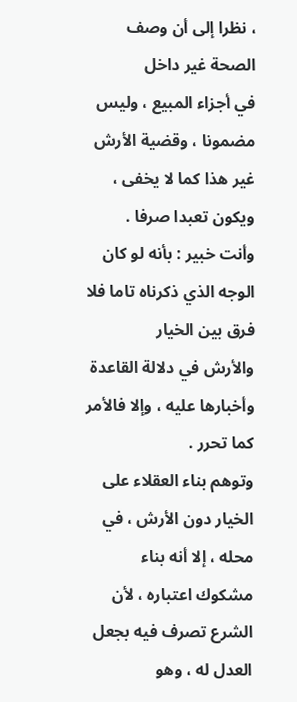، نظرا إلى أن وصف الصحة غير داخل
في أجزاء المبيع ، وليس مضمونا ، وقضية الأرش غير هذا كما لا يخفى ،
ويكون تعبدا صرفا .
وأنت خبير : بأنه لو كان الوجه الذي ذكرناه تاما فلا فرق بين الخيار
والأرش في دلالة القاعدة وأخبارها عليه ، وإلا فالأمر كما تحرر .
وتوهم بناء العقلاء على الخيار دون الأرش ، في محله ، إلا أنه بناء
مشكوك اعتباره ، لأن الشرع تصرف فيه بجعل العدل له ، وهو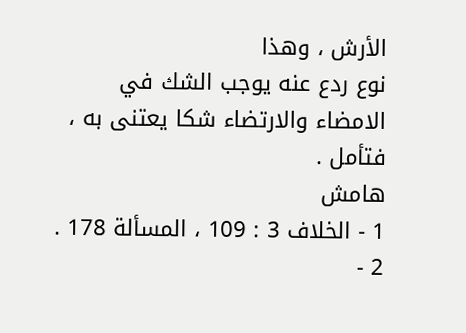الأرش ، وهذا
نوع ردع عنه يوجب الشك في الامضاء والارتضاء شكا يعتنى به ، فتأمل .
هامش
1 - الخلاف 3 : 109 ، المسألة 178 .
2 -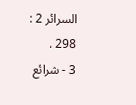السرائر 2 : 298 .
3 - شرائع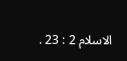الاسلام 2 : 23 .